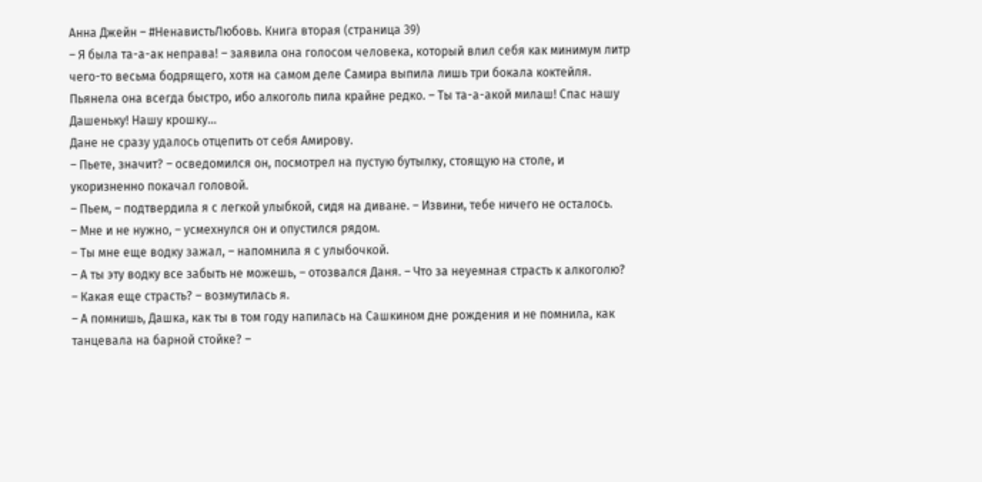Анна Джейн – #НенавистьЛюбовь. Книга вторая (страница 39)
– Я была та-а-ак неправа! – заявила она голосом человека, который влил себя как минимум литр чего-то весьма бодрящего, хотя на самом деле Самира выпила лишь три бокала коктейля. Пьянела она всегда быстро, ибо алкоголь пила крайне редко. – Ты та-а-акой милаш! Спас нашу Дашеньку! Нашу крошку…
Дане не сразу удалось отцепить от себя Амирову.
– Пьете, значит? – осведомился он, посмотрел на пустую бутылку, стоящую на столе, и укоризненно покачал головой.
– Пьем, – подтвердила я с легкой улыбкой, сидя на диване. – Извини, тебе ничего не осталось.
– Мне и не нужно, – усмехнулся он и опустился рядом.
– Ты мне еще водку зажал, – напомнила я с улыбочкой.
– А ты эту водку все забыть не можешь, – отозвался Даня. – Что за неуемная страсть к алкоголю?
– Какая еще страсть? – возмутилась я.
– А помнишь, Дашка, как ты в том году напилась на Сашкином дне рождения и не помнила, как танцевала на барной стойке? –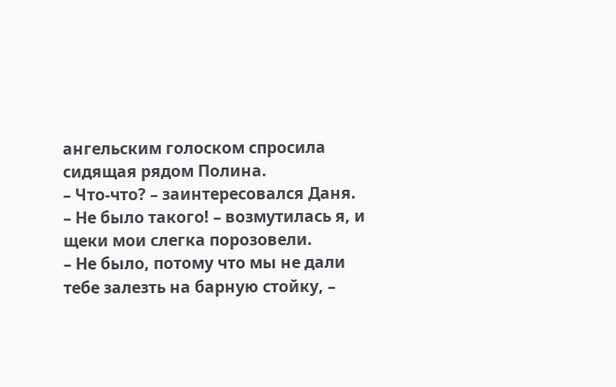ангельским голоском спросила сидящая рядом Полина.
– Что-что? – заинтересовался Даня.
– Не было такого! – возмутилась я, и щеки мои слегка порозовели.
– Не было, потому что мы не дали тебе залезть на барную стойку, –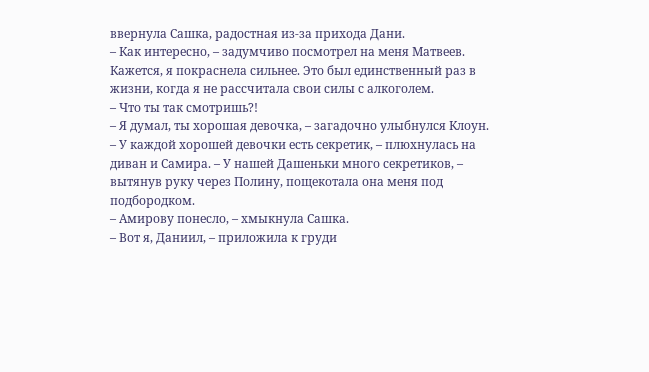ввернула Сашка, радостная из-за прихода Дани.
– Как интересно, – задумчиво посмотрел на меня Матвеев. Кажется, я покраснела сильнее. Это был единственный раз в жизни, когда я не рассчитала свои силы с алкоголем.
– Что ты так смотришь?!
– Я думал, ты хорошая девочка, – загадочно улыбнулся Клоун.
– У каждой хорошей девочки есть секретик, – плюхнулась на диван и Самира. – У нашей Дашеньки много секретиков, – вытянув руку через Полину, пощекотала она меня под подбородком.
– Амирову понесло, – хмыкнула Сашка.
– Вот я, Даниил, – приложила к груди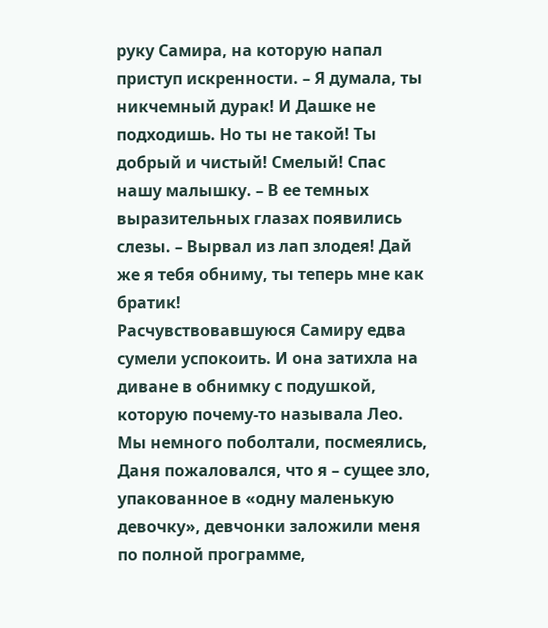руку Самира, на которую напал приступ искренности. – Я думала, ты никчемный дурак! И Дашке не подходишь. Но ты не такой! Ты добрый и чистый! Смелый! Спас нашу малышку. – В ее темных выразительных глазах появились слезы. – Вырвал из лап злодея! Дай же я тебя обниму, ты теперь мне как братик!
Расчувствовавшуюся Самиру едва сумели успокоить. И она затихла на диване в обнимку с подушкой, которую почему-то называла Лео.
Мы немного поболтали, посмеялись, Даня пожаловался, что я – сущее зло, упакованное в «одну маленькую девочку», девчонки заложили меня по полной программе,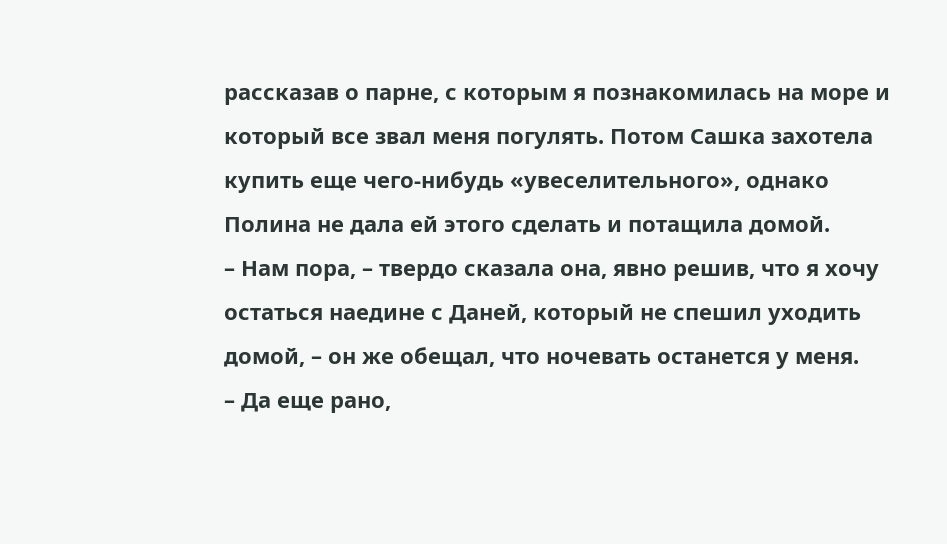рассказав о парне, с которым я познакомилась на море и который все звал меня погулять. Потом Сашка захотела купить еще чего-нибудь «увеселительного», однако Полина не дала ей этого сделать и потащила домой.
– Нам пора, – твердо сказала она, явно решив, что я хочу остаться наедине с Даней, который не спешил уходить домой, – он же обещал, что ночевать останется у меня.
– Да еще рано,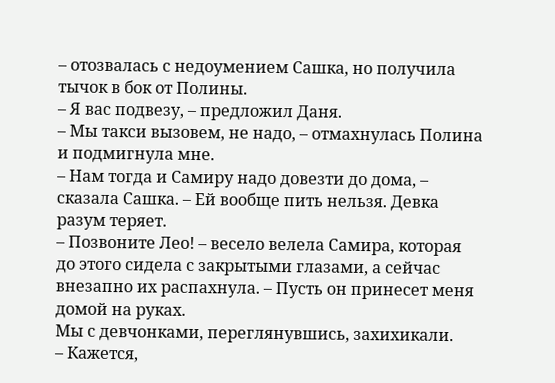– отозвалась с недоумением Сашка, но получила тычок в бок от Полины.
– Я вас подвезу, – предложил Даня.
– Мы такси вызовем, не надо, – отмахнулась Полина и подмигнула мне.
– Нам тогда и Самиру надо довезти до дома, – сказала Сашка. – Ей вообще пить нельзя. Девка разум теряет.
– Позвоните Лео! – весело велела Самира, которая до этого сидела с закрытыми глазами, а сейчас внезапно их распахнула. – Пусть он принесет меня домой на руках.
Мы с девчонками, переглянувшись, захихикали.
– Кажется,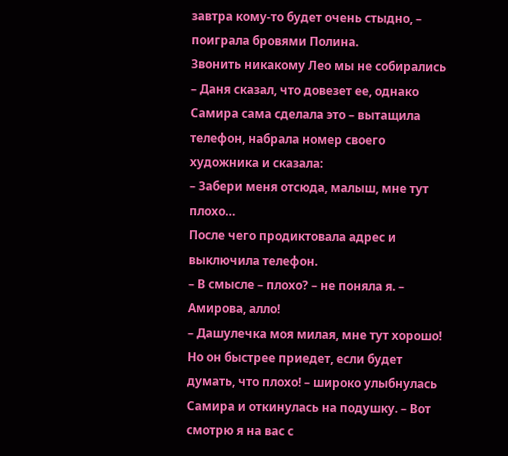завтра кому-то будет очень стыдно, – поиграла бровями Полина.
Звонить никакому Лео мы не собирались – Даня сказал, что довезет ее, однако Самира сама сделала это – вытащила телефон, набрала номер своего художника и сказала:
– Забери меня отсюда, малыш, мне тут плохо…
После чего продиктовала адрес и выключила телефон.
– В смысле – плохо? – не поняла я. – Амирова, алло!
– Дашулечка моя милая, мне тут хорошо! Но он быстрее приедет, если будет думать, что плохо! – широко улыбнулась Самира и откинулась на подушку. – Вот смотрю я на вас с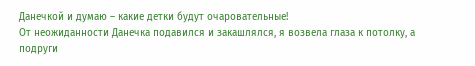Данечкой и думаю – какие детки будут очаровательные!
От неожиданности Данечка подавился и закашлялся, я возвела глаза к потолку, а подруги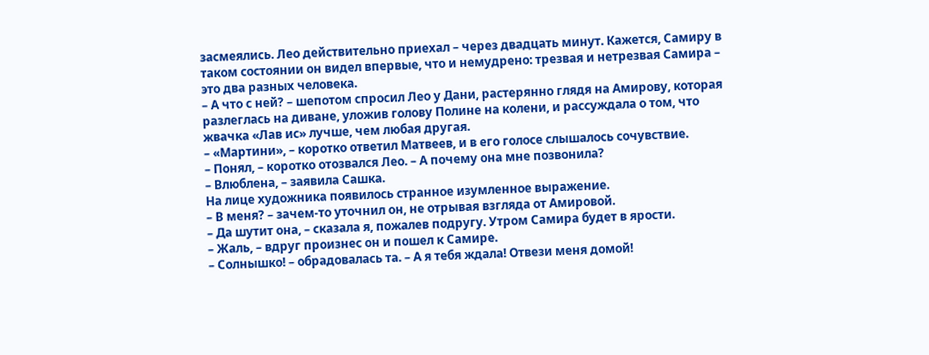засмеялись. Лео действительно приехал – через двадцать минут. Кажется, Самиру в таком состоянии он видел впервые, что и немудрено: трезвая и нетрезвая Самира – это два разных человека.
– А что с ней? – шепотом спросил Лео у Дани, растерянно глядя на Амирову, которая разлеглась на диване, уложив голову Полине на колени, и рассуждала о том, что жвачка «Лав ис» лучше, чем любая другая.
– «Мартини», – коротко ответил Матвеев, и в его голосе слышалось сочувствие.
– Понял, – коротко отозвался Лео. – А почему она мне позвонила?
– Влюблена, – заявила Сашка.
На лице художника появилось странное изумленное выражение.
– В меня? – зачем-то уточнил он, не отрывая взгляда от Амировой.
– Да шутит она, – сказала я, пожалев подругу. Утром Самира будет в ярости.
– Жаль, – вдруг произнес он и пошел к Самире.
– Солнышко! – обрадовалась та. – А я тебя ждала! Отвези меня домой!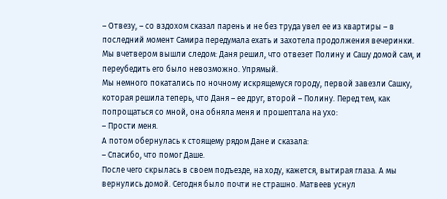– Отвезу, – со вздохом сказал парень и не без труда увел ее из квартиры – в последний момент Самира передумала ехать и захотела продолжения вечеринки. Мы вчетвером вышли следом: Даня решил, что отвезет Полину и Сашу домой сам, и переубедить его было невозможно. Упрямый.
Мы немного покатались по ночному искрящемуся городу, первой завезли Сашку, которая решила теперь, что Даня – ее друг, второй – Полину. Перед тем, как попрощаться со мной, она обняла меня и прошептала на ухо:
– Прости меня.
А потом обернулась к стоящему рядом Дане и сказала:
– Спасибо, что помог Даше.
После чего скрылась в своем подъезде, на ходу, кажется, вытирая глаза. А мы вернулись домой. Сегодня было почти не страшно. Матвеев уснул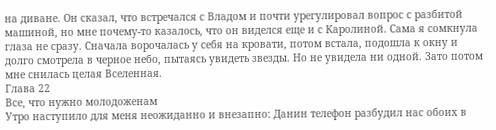на диване. Он сказал, что встречался с Владом и почти урегулировал вопрос с разбитой машиной, но мне почему-то казалось, что он виделся еще и с Каролиной. Сама я сомкнула глаза не сразу. Сначала ворочалась у себя на кровати, потом встала, подошла к окну и долго смотрела в черное небо, пытаясь увидеть звезды. Но не увидела ни одной. Зато потом мне снилась целая Вселенная.
Глава 22
Все, что нужно молодоженам
Утро наступило для меня неожиданно и внезапно: Данин телефон разбудил нас обоих в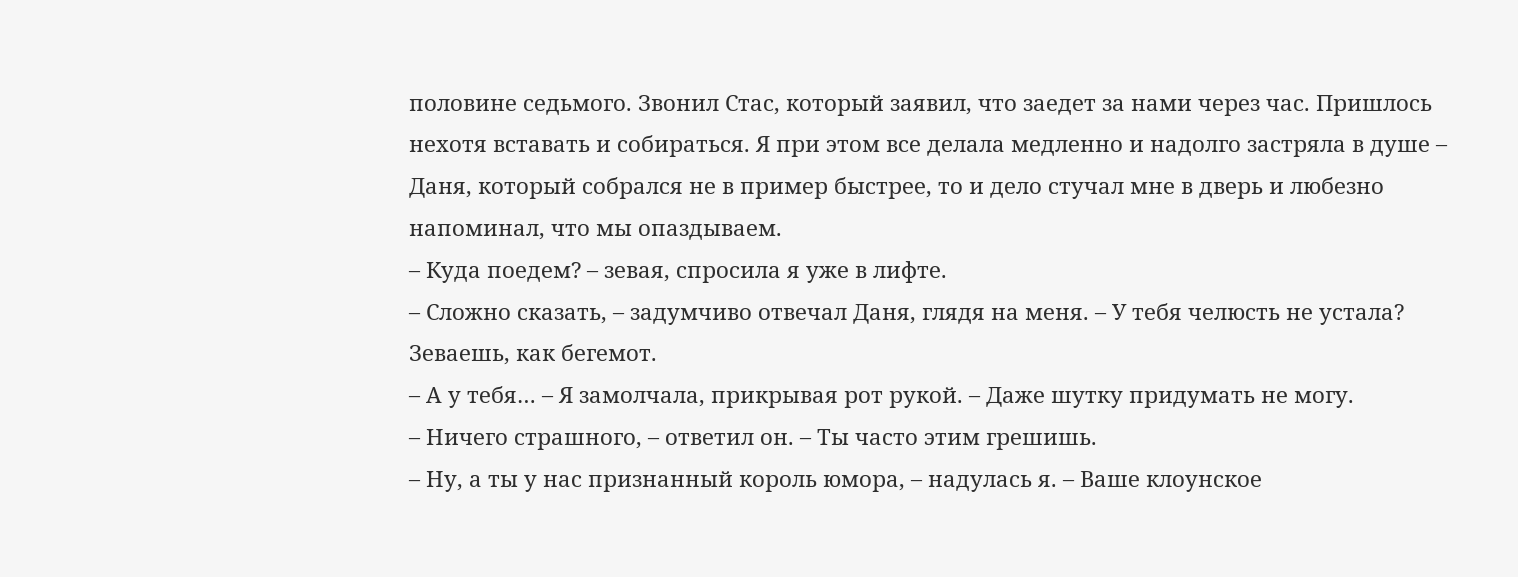половине седьмого. Звонил Стас, который заявил, что заедет за нами через час. Пришлось нехотя вставать и собираться. Я при этом все делала медленно и надолго застряла в душе – Даня, который собрался не в пример быстрее, то и дело стучал мне в дверь и любезно напоминал, что мы опаздываем.
– Куда поедем? – зевая, спросила я уже в лифте.
– Сложно сказать, – задумчиво отвечал Даня, глядя на меня. – У тебя челюсть не устала? Зеваешь, как бегемот.
– А у тебя… – Я замолчала, прикрывая рот рукой. – Даже шутку придумать не могу.
– Ничего страшного, – ответил он. – Ты часто этим грешишь.
– Ну, а ты у нас признанный король юмора, – надулась я. – Ваше клоунское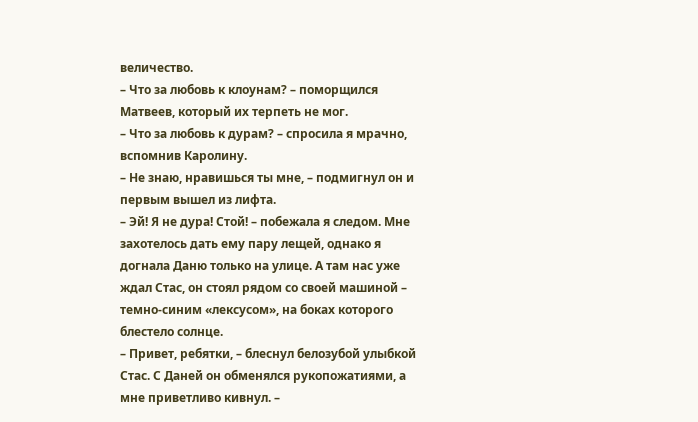величество.
– Что за любовь к клоунам? – поморщился Матвеев, который их терпеть не мог.
– Что за любовь к дурам? – спросила я мрачно, вспомнив Каролину.
– Не знаю, нравишься ты мне, – подмигнул он и первым вышел из лифта.
– Эй! Я не дура! Стой! – побежала я следом. Мне захотелось дать ему пару лещей, однако я догнала Даню только на улице. А там нас уже ждал Стас, он стоял рядом со своей машиной – темно-синим «лексусом», на боках которого блестело солнце.
– Привет, ребятки, – блеснул белозубой улыбкой Стас. С Даней он обменялся рукопожатиями, а мне приветливо кивнул. –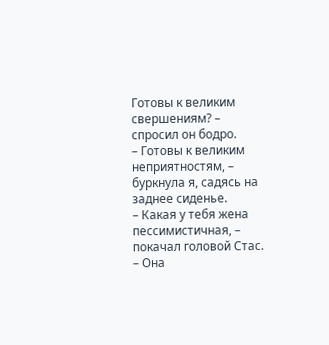Готовы к великим свершениям? – спросил он бодро.
– Готовы к великим неприятностям, – буркнула я, садясь на заднее сиденье.
– Какая у тебя жена пессимистичная, – покачал головой Стас.
– Она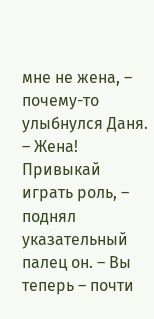мне не жена, – почему-то улыбнулся Даня.
– Жена! Привыкай играть роль, – поднял указательный палец он. – Вы теперь – почти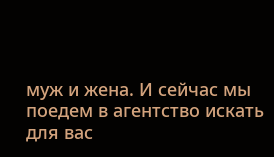муж и жена. И сейчас мы поедем в агентство искать для вас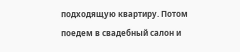подходящую квартиру. Потом поедем в свадебный салон и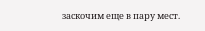заскочим еще в пару мест.